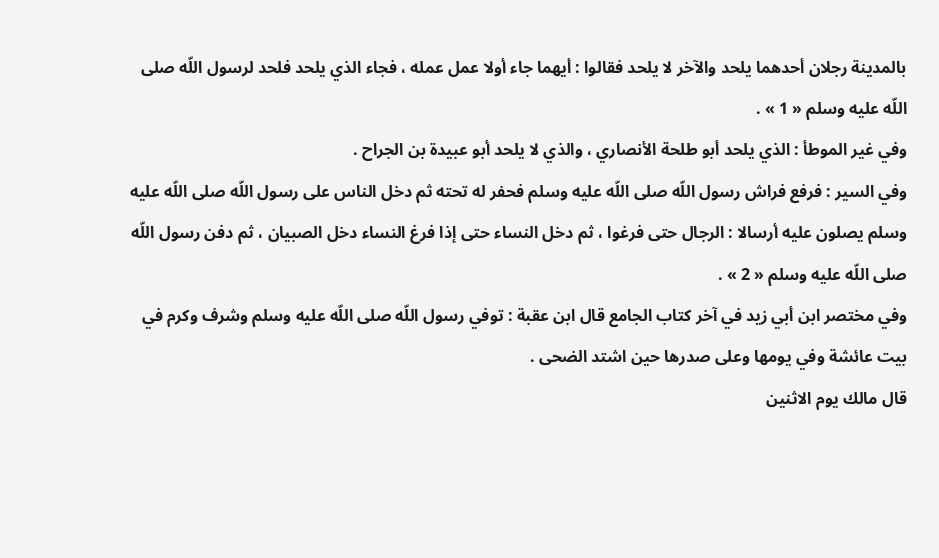بالمدينة رجلان أحدهما يلحد والآخر لا يلحد فقالوا : أيهما جاء أولا عمل عمله ، فجاء الذي يلحد فلحد لرسول اللّه صلى اللّه عليه وسلم « 1 » .
وفي غير الموطأ : الذي يلحد أبو طلحة الأنصاري ، والذي لا يلحد أبو عبيدة بن الجراح .
وفي السير : فرفع فراش رسول اللّه صلى اللّه عليه وسلم فحفر له تحته ثم دخل الناس على رسول اللّه صلى اللّه عليه وسلم يصلون عليه أرسالا : الرجال حتى فرغوا ، ثم دخل النساء حتى إذا فرغ النساء دخل الصبيان ، ثم دفن رسول اللّه صلى اللّه عليه وسلم « 2 » .
وفي مختصر ابن أبي زيد في آخر كتاب الجامع قال ابن عقبة : توفي رسول اللّه صلى اللّه عليه وسلم وشرف وكرم في بيت عائشة وفي يومها وعلى صدرها حين اشتد الضحى .
قال مالك يوم الاثنين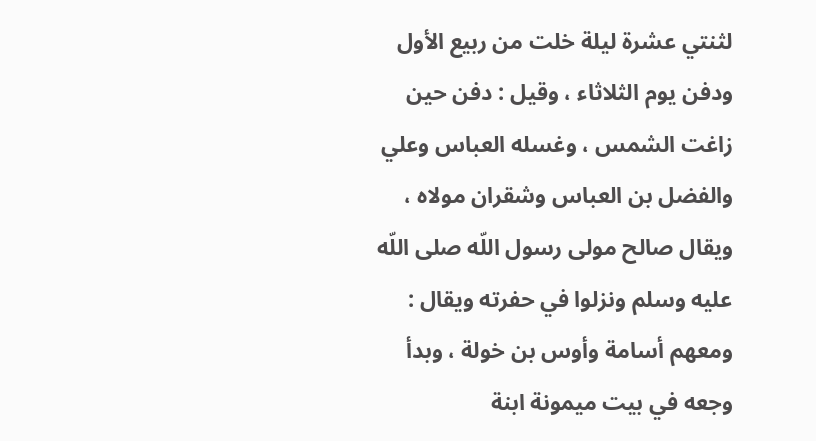لثنتي عشرة ليلة خلت من ربيع الأول ودفن يوم الثلاثاء ، وقيل : دفن حين زاغت الشمس ، وغسله العباس وعلي والفضل بن العباس وشقران مولاه ، ويقال صالح مولى رسول اللّه صلى اللّه عليه وسلم ونزلوا في حفرته ويقال : ومعهم أسامة وأوس بن خولة ، وبدأ وجعه في بيت ميمونة ابنة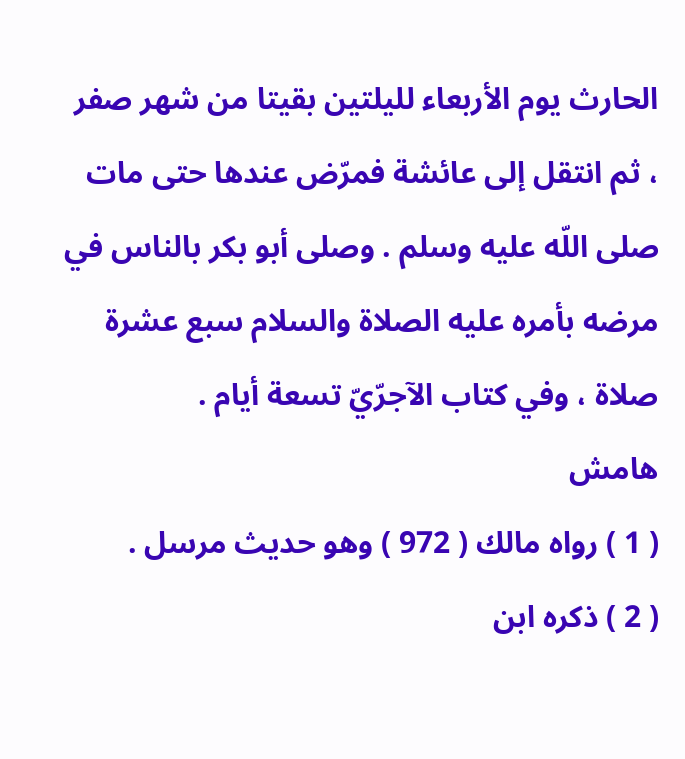الحارث يوم الأربعاء لليلتين بقيتا من شهر صفر ، ثم انتقل إلى عائشة فمرّض عندها حتى مات صلى اللّه عليه وسلم . وصلى أبو بكر بالناس في مرضه بأمره عليه الصلاة والسلام سبع عشرة صلاة ، وفي كتاب الآجرّيّ تسعة أيام .
هامش
( 1 ) رواه مالك ( 972 ) وهو حديث مرسل .
( 2 ) ذكره ابن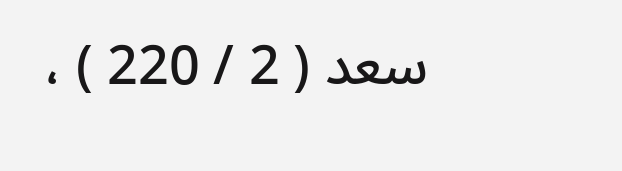سعد ( 2 / 220 ) ،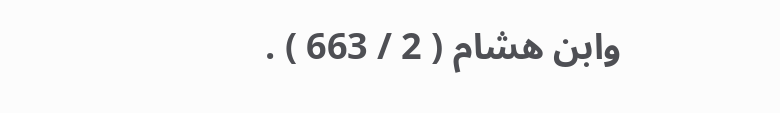وابن هشام ( 2 / 663 ) .